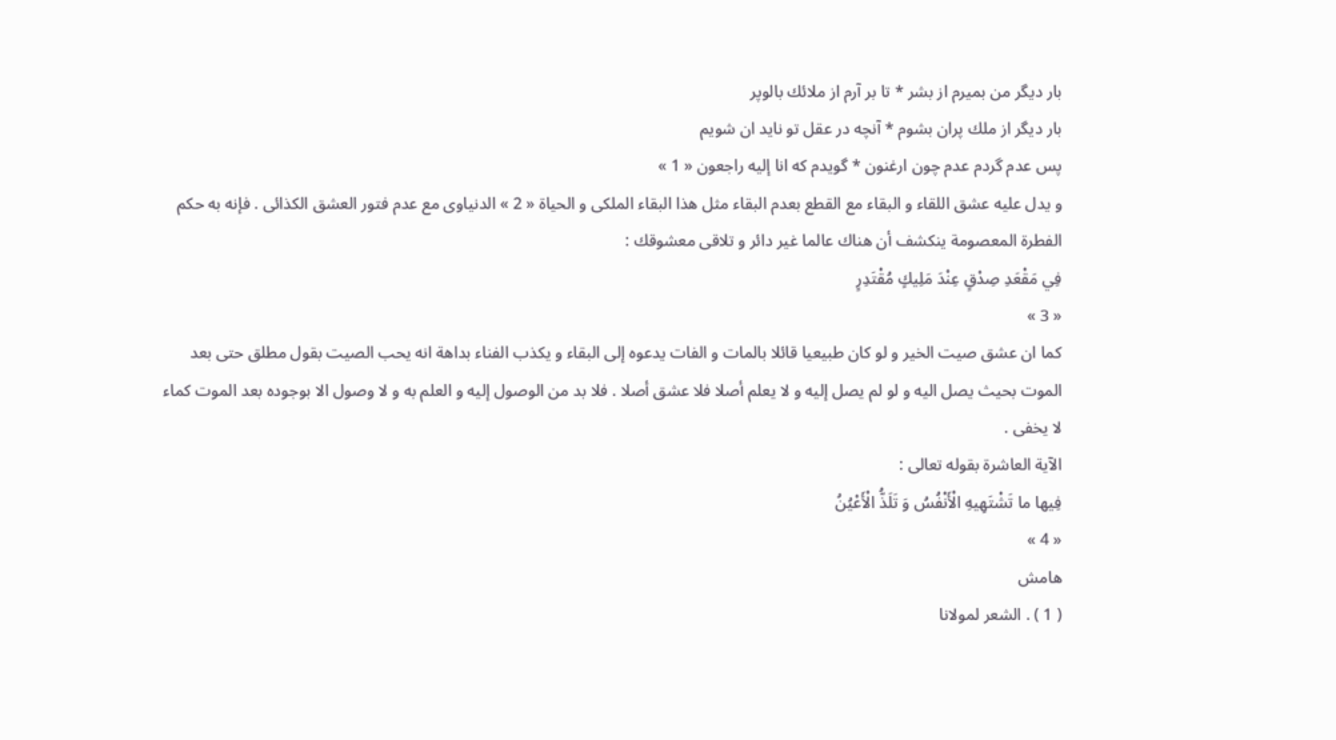بار ديگر من بميرم از بشر * تا بر آرم از ملائك بالوپر
بار ديگر از ملك پران بشوم * آنچه در عقل تو نايد ان شويم
پس عدم گردم عدم چون ارغنون * گويدم كه انا إليه راجعون « 1 »
و يدل عليه عشق اللقاء و البقاء مع القطع بعدم البقاء مثل هذا البقاء الملكى و الحياة « 2 » الدنياوى مع عدم فتور العشق الكذائى . فإنه به حكم الفطرة المعصومة ينكشف أن هناك عالما غير دائر و تلاقى معشوقك :
فِي مَقْعَدِ صِدْقٍ عِنْدَ مَلِيكٍ مُقْتَدِرٍ
« 3 »
كما ان عشق صيت الخير و لو كان طبيعيا قائلا بالمات و الفات يدعوه إلى البقاء و يكذب الفناء بداهة انه يحب الصيت بقول مطلق حتى بعد الموت بحيث يصل اليه و لو لم يصل إليه و لا يعلم أصلا فلا عشق أصلا . فلا بد من الوصول إليه و العلم به و لا وصول الا بوجوده بعد الموت كماء لا يخفى .
الآية العاشرة بقوله تعالى :
فِيها ما تَشْتَهِيهِ الْأَنْفُسُ وَ تَلَذُّ الْأَعْيُنُ
« 4 »
هامش
( 1 ) . الشعر لمولانا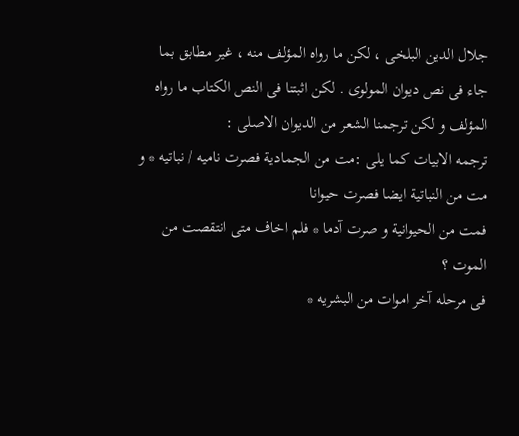جلال الدين البلخى ، لكن ما رواه المؤلف منه ، غير مطابق بما جاء فى نص ديوان المولوى . لكن اثبتنا فى النص الكتاب ما رواه المؤلف و لكن ترجمنا الشعر من الديوان الاصلى :
ترجمه الابيات كما يلى :مت من الجمادية فصرت ناميه / نباتيه * و مت من النباتية ايضا فصرت حيوانا
فمت من الحيوانية و صرت آدما * فلم اخاف متى انتقصت من الموت ؟
فى مرحله آخر اموات من البشريه *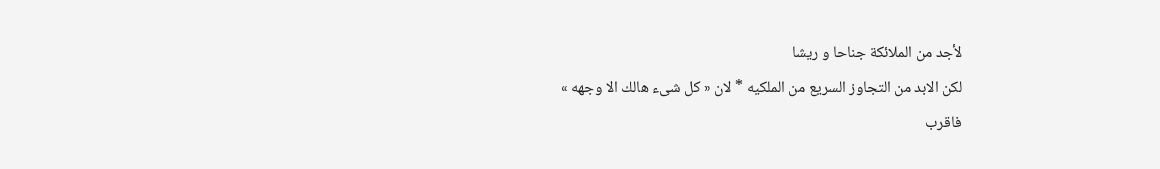لأجد من الملائكة جناحا و ريشا
لكن الابد من التجاوز السريع من الملكيه * لان « كل شىء هالك الا وجهه »
فاقرب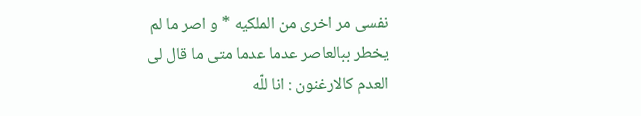نفسى مر اخرى من الملكيه * و اصر ما لم يخطر ببالعاصر عدما عدما متى ما قال لى العدم كالارغنون : انا للّه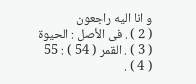و انا اليه راجعون
( 2 ) . فى الأصل : الحيوة
( 3 ) . القمر ( 54 ) : 55
( 4 ) .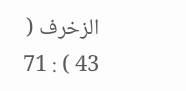الزخرف ( 43 ) : 71